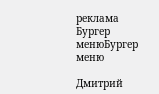реклама
Бургер менюБургер меню

Дмитрий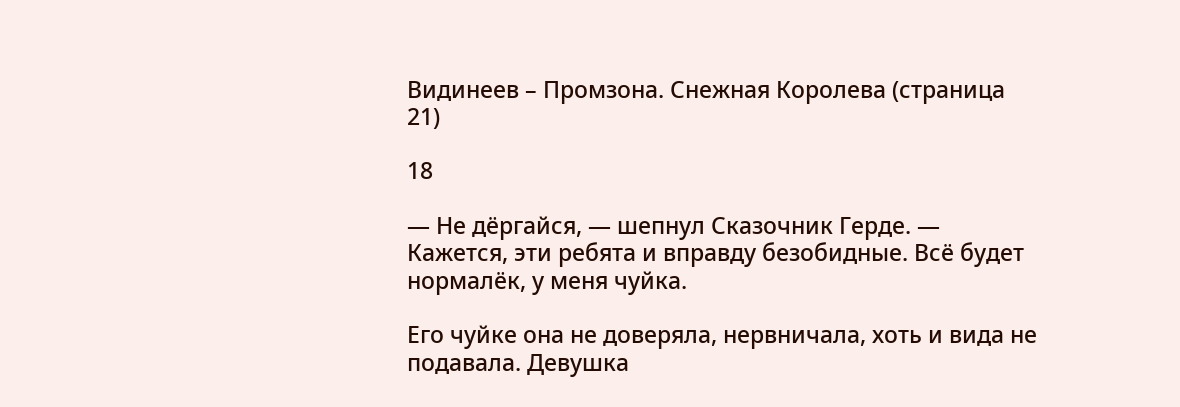Видинеев – Промзона. Снежная Королева (страница 21)

18

— Не дёргайся, — шепнул Сказочник Герде. — Кажется, эти ребята и вправду безобидные. Всё будет нормалёк, у меня чуйка.

Его чуйке она не доверяла, нервничала, хоть и вида не подавала. Девушка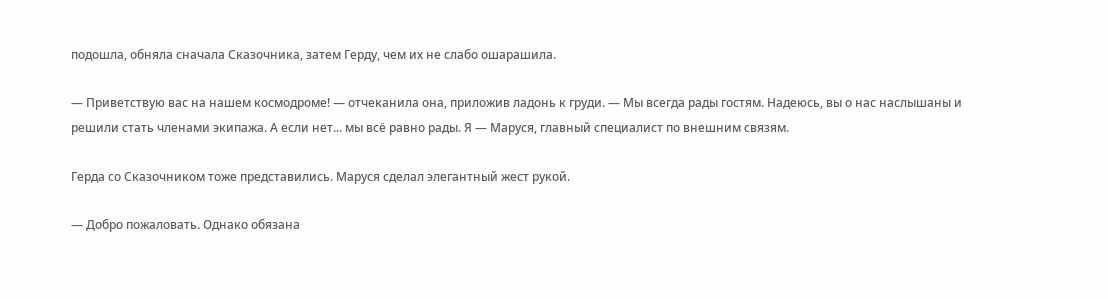подошла, обняла сначала Сказочника, затем Герду, чем их не слабо ошарашила.

— Приветствую вас на нашем космодроме! — отчеканила она, приложив ладонь к груди. — Мы всегда рады гостям. Надеюсь, вы о нас наслышаны и решили стать членами экипажа. А если нет... мы всё равно рады. Я — Маруся, главный специалист по внешним связям.

Герда со Сказочником тоже представились. Маруся сделал элегантный жест рукой.

— Добро пожаловать. Однако обязана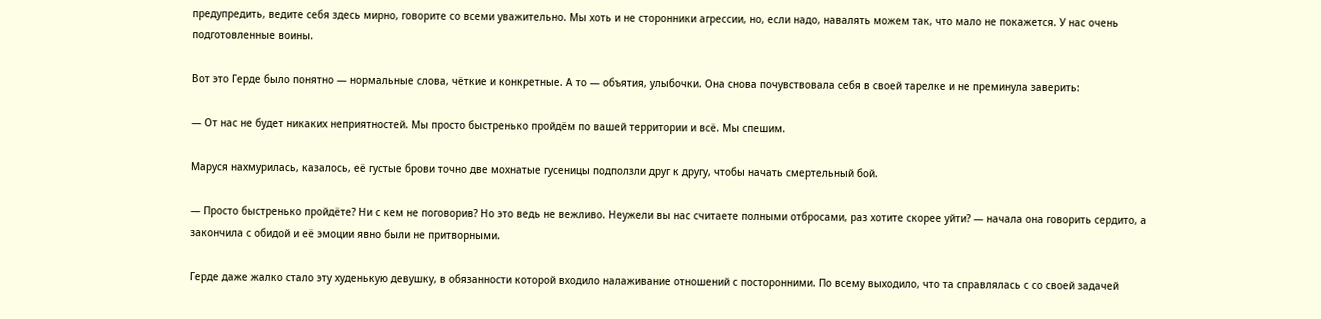предупредить, ведите себя здесь мирно, говорите со всеми уважительно. Мы хоть и не сторонники агрессии, но, если надо, навалять можем так, что мало не покажется. У нас очень подготовленные воины.

Вот это Герде было понятно — нормальные слова, чёткие и конкретные. А то — объятия, улыбочки. Она снова почувствовала себя в своей тарелке и не преминула заверить:

— От нас не будет никаких неприятностей. Мы просто быстренько пройдём по вашей территории и всё. Мы спешим.

Маруся нахмурилась, казалось, её густые брови точно две мохнатые гусеницы подползли друг к другу, чтобы начать смертельный бой.

— Просто быстренько пройдёте? Ни с кем не поговорив? Но это ведь не вежливо. Неужели вы нас считаете полными отбросами, раз хотите скорее уйти? — начала она говорить сердито, а закончила с обидой и её эмоции явно были не притворными.

Герде даже жалко стало эту худенькую девушку, в обязанности которой входило налаживание отношений с посторонними. По всему выходило, что та справлялась с со своей задачей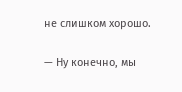не слишком хорошо.

— Ну конечно, мы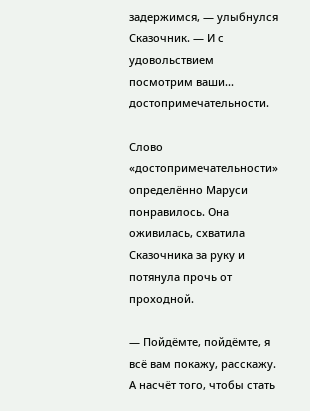задержимся, — улыбнулся Сказочник. — И с удовольствием посмотрим ваши... достопримечательности.

Слово «достопримечательности» определённо Маруси понравилось. Она оживилась, схватила Сказочника за руку и потянула прочь от проходной.

— Пойдёмте, пойдёмте, я всё вам покажу, расскажу. А насчёт того, чтобы стать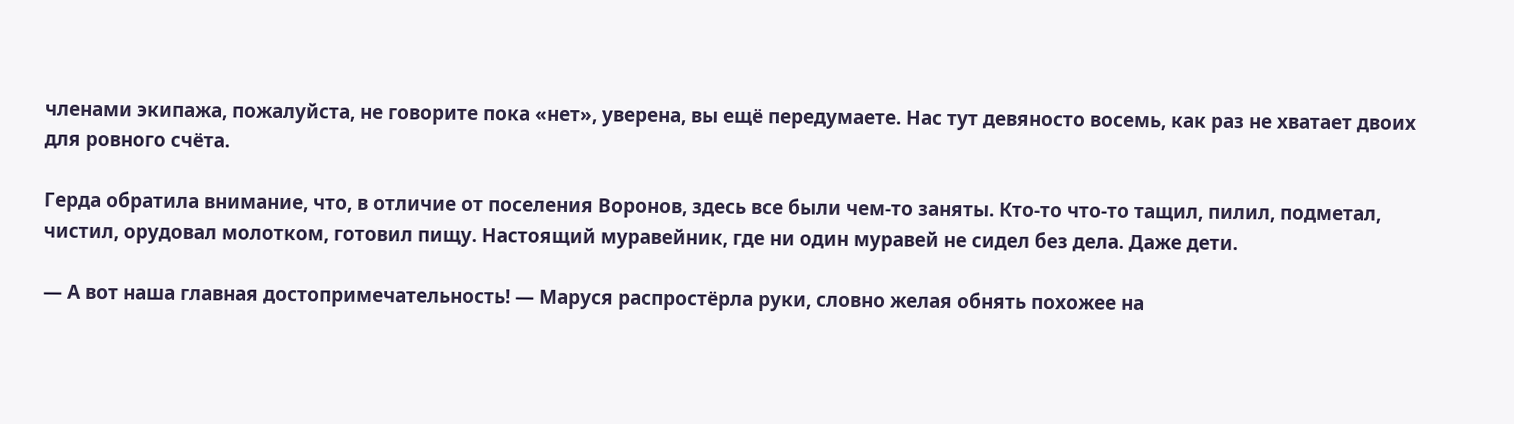членами экипажа, пожалуйста, не говорите пока «нет», уверена, вы ещё передумаете. Нас тут девяносто восемь, как раз не хватает двоих для ровного счёта.

Герда обратила внимание, что, в отличие от поселения Воронов, здесь все были чем-то заняты. Кто-то что-то тащил, пилил, подметал, чистил, орудовал молотком, готовил пищу. Настоящий муравейник, где ни один муравей не сидел без дела. Даже дети.

— А вот наша главная достопримечательность! — Маруся распростёрла руки, словно желая обнять похожее на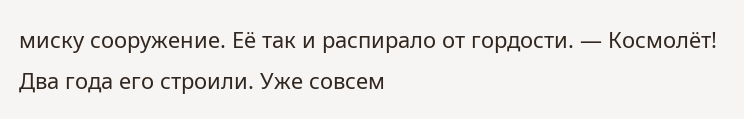миску сооружение. Её так и распирало от гордости. — Космолёт! Два года его строили. Уже совсем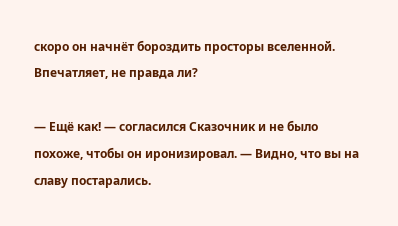скоро он начнёт бороздить просторы вселенной. Впечатляет, не правда ли?

— Ещё как! — согласился Сказочник и не было похоже, чтобы он иронизировал. — Видно, что вы на славу постарались.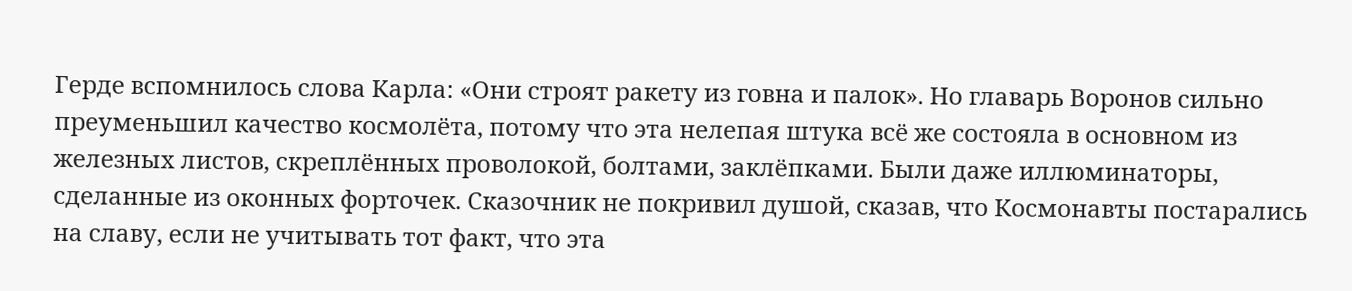Герде вспомнилось слова Карла: «Они строят ракету из говна и палок». Но главарь Воронов сильно преуменьшил качество космолёта, потому что эта нелепая штука всё же состояла в основном из железных листов, скреплённых проволокой, болтами, заклёпками. Были даже иллюминаторы, сделанные из оконных форточек. Сказочник не покривил душой, сказав, что Космонавты постарались на славу, если не учитывать тот факт, что эта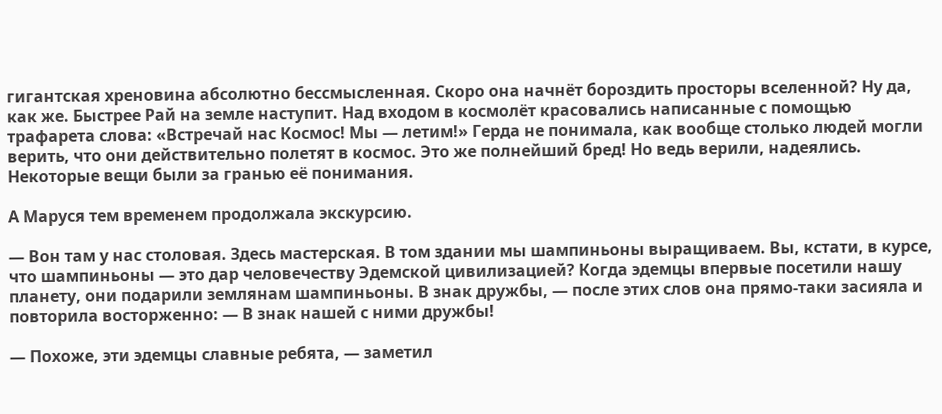гигантская хреновина абсолютно бессмысленная. Скоро она начнёт бороздить просторы вселенной? Ну да, как же. Быстрее Рай на земле наступит. Над входом в космолёт красовались написанные с помощью трафарета слова: «Встречай нас Космос! Мы — летим!» Герда не понимала, как вообще столько людей могли верить, что они действительно полетят в космос. Это же полнейший бред! Но ведь верили, надеялись. Некоторые вещи были за гранью её понимания.

А Маруся тем временем продолжала экскурсию.

— Вон там у нас столовая. Здесь мастерская. В том здании мы шампиньоны выращиваем. Вы, кстати, в курсе, что шампиньоны — это дар человечеству Эдемской цивилизацией? Когда эдемцы впервые посетили нашу планету, они подарили землянам шампиньоны. В знак дружбы, — после этих слов она прямо-таки засияла и повторила восторженно: — В знак нашей с ними дружбы!

— Похоже, эти эдемцы славные ребята, — заметил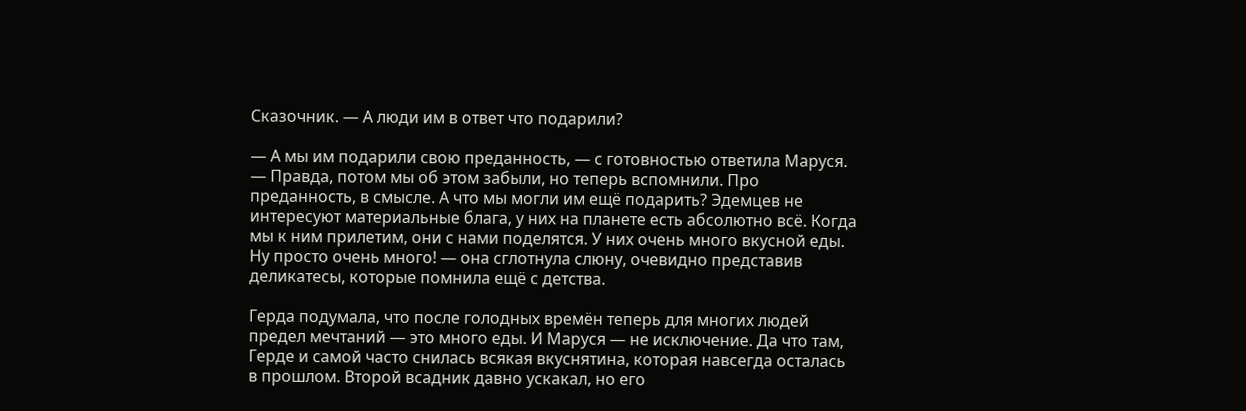Сказочник. — А люди им в ответ что подарили?

— А мы им подарили свою преданность, — с готовностью ответила Маруся. — Правда, потом мы об этом забыли, но теперь вспомнили. Про преданность, в смысле. А что мы могли им ещё подарить? Эдемцев не интересуют материальные блага, у них на планете есть абсолютно всё. Когда мы к ним прилетим, они с нами поделятся. У них очень много вкусной еды. Ну просто очень много! — она сглотнула слюну, очевидно представив деликатесы, которые помнила ещё с детства.

Герда подумала, что после голодных времён теперь для многих людей предел мечтаний — это много еды. И Маруся — не исключение. Да что там, Герде и самой часто снилась всякая вкуснятина, которая навсегда осталась в прошлом. Второй всадник давно ускакал, но его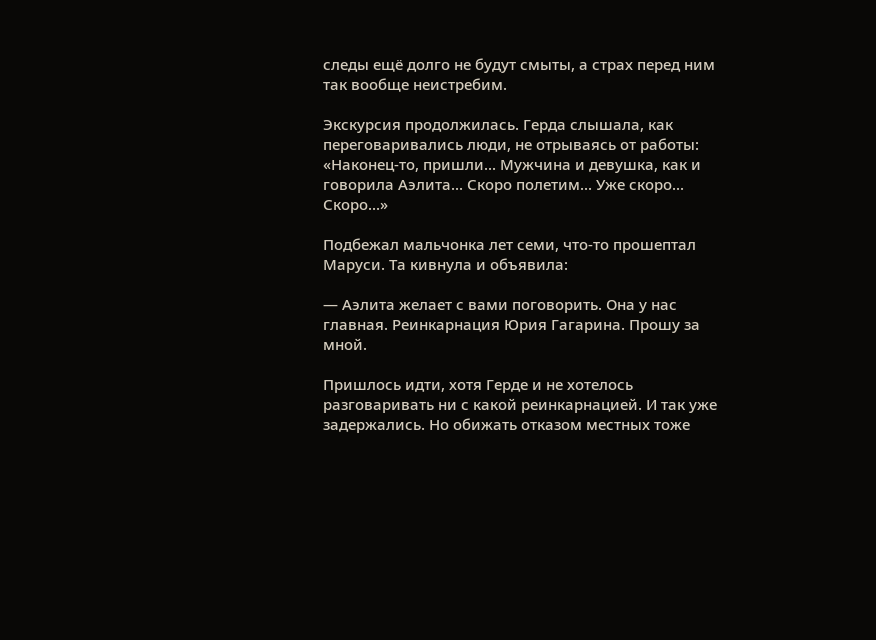следы ещё долго не будут смыты, а страх перед ним так вообще неистребим.

Экскурсия продолжилась. Герда слышала, как переговаривались люди, не отрываясь от работы: «Наконец-то, пришли... Мужчина и девушка, как и говорила Аэлита... Скоро полетим... Уже скоро... Скоро...»

Подбежал мальчонка лет семи, что-то прошептал Маруси. Та кивнула и объявила:

— Аэлита желает с вами поговорить. Она у нас главная. Реинкарнация Юрия Гагарина. Прошу за мной.

Пришлось идти, хотя Герде и не хотелось разговаривать ни с какой реинкарнацией. И так уже задержались. Но обижать отказом местных тоже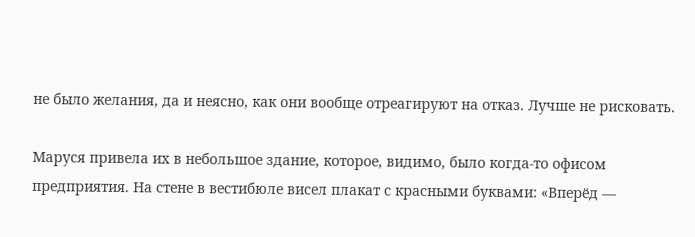не было желания, да и неясно, как они вообще отреагируют на отказ. Лучше не рисковать.

Маруся привела их в небольшое здание, которое, видимо, было когда-то офисом предприятия. На стене в вестибюле висел плакат с красными буквами: «Вперёд —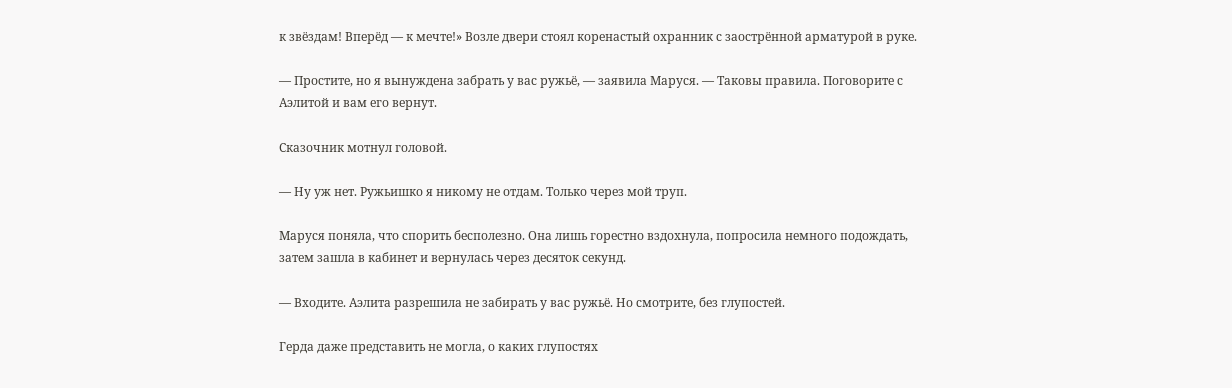к звёздам! Вперёд — к мечте!» Возле двери стоял коренастый охранник с заострённой арматурой в руке.

— Простите, но я вынуждена забрать у вас ружьё, — заявила Маруся. — Таковы правила. Поговорите с Аэлитой и вам его вернут.

Сказочник мотнул головой.

— Ну уж нет. Ружьишко я никому не отдам. Только через мой труп.

Маруся поняла, что спорить бесполезно. Она лишь горестно вздохнула, попросила немного подождать, затем зашла в кабинет и вернулась через десяток секунд.

— Входите. Аэлита разрешила не забирать у вас ружьё. Но смотрите, без глупостей.

Герда даже представить не могла, о каких глупостях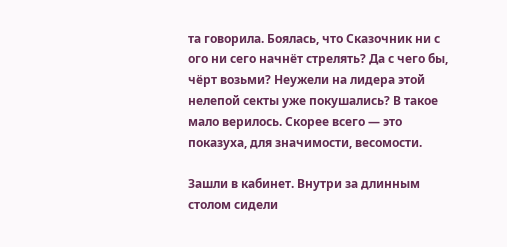та говорила. Боялась, что Сказочник ни с ого ни сего начнёт стрелять? Да с чего бы, чёрт возьми? Неужели на лидера этой нелепой секты уже покушались? В такое мало верилось. Скорее всего — это показуха, для значимости, весомости.

Зашли в кабинет. Внутри за длинным столом сидели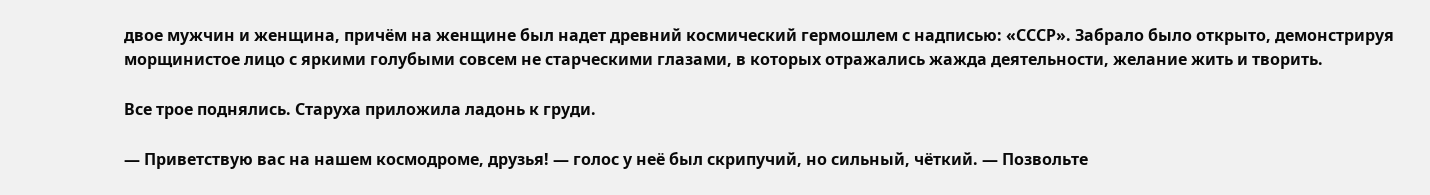двое мужчин и женщина, причём на женщине был надет древний космический гермошлем с надписью: «СССР». Забрало было открыто, демонстрируя морщинистое лицо с яркими голубыми совсем не старческими глазами, в которых отражались жажда деятельности, желание жить и творить.

Все трое поднялись. Старуха приложила ладонь к груди.

— Приветствую вас на нашем космодроме, друзья! — голос у неё был скрипучий, но сильный, чёткий. — Позвольте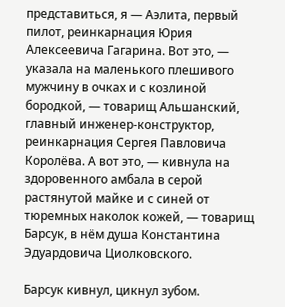представиться, я — Аэлита, первый пилот, реинкарнация Юрия Алексеевича Гагарина. Вот это, — указала на маленького плешивого мужчину в очках и с козлиной бородкой, — товарищ Альшанский, главный инженер-конструктор, реинкарнация Сергея Павловича Королёва. А вот это, — кивнула на здоровенного амбала в серой растянутой майке и с синей от тюремных наколок кожей, — товарищ Барсук, в нём душа Константина Эдуардовича Циолковского.

Барсук кивнул, цикнул зубом.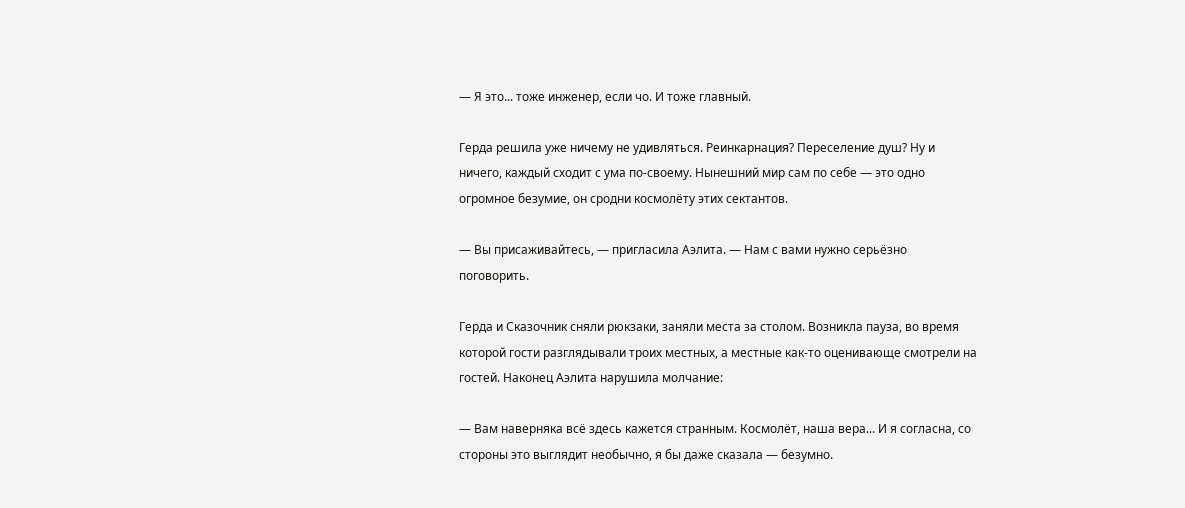— Я это... тоже инженер, если чо. И тоже главный.

Герда решила уже ничему не удивляться. Реинкарнация? Переселение душ? Ну и ничего, каждый сходит с ума по-своему. Нынешний мир сам по себе — это одно огромное безумие, он сродни космолёту этих сектантов.

— Вы присаживайтесь, — пригласила Аэлита. — Нам с вами нужно серьёзно поговорить.

Герда и Сказочник сняли рюкзаки, заняли места за столом. Возникла пауза, во время которой гости разглядывали троих местных, а местные как-то оценивающе смотрели на гостей. Наконец Аэлита нарушила молчание:

— Вам наверняка всё здесь кажется странным. Космолёт, наша вера... И я согласна, со стороны это выглядит необычно, я бы даже сказала — безумно.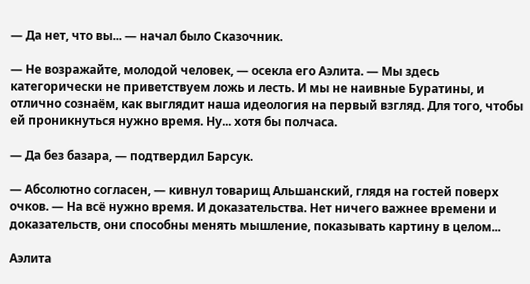— Да нет, что вы... — начал было Сказочник.

— Не возражайте, молодой человек, — осекла его Аэлита. — Мы здесь категорически не приветствуем ложь и лесть. И мы не наивные Буратины, и отлично сознаём, как выглядит наша идеология на первый взгляд. Для того, чтобы ей проникнуться нужно время. Ну... хотя бы полчаса.

— Да без базара, — подтвердил Барсук.

— Абсолютно согласен, — кивнул товарищ Альшанский, глядя на гостей поверх очков. — На всё нужно время. И доказательства. Нет ничего важнее времени и доказательств, они способны менять мышление, показывать картину в целом...

Аэлита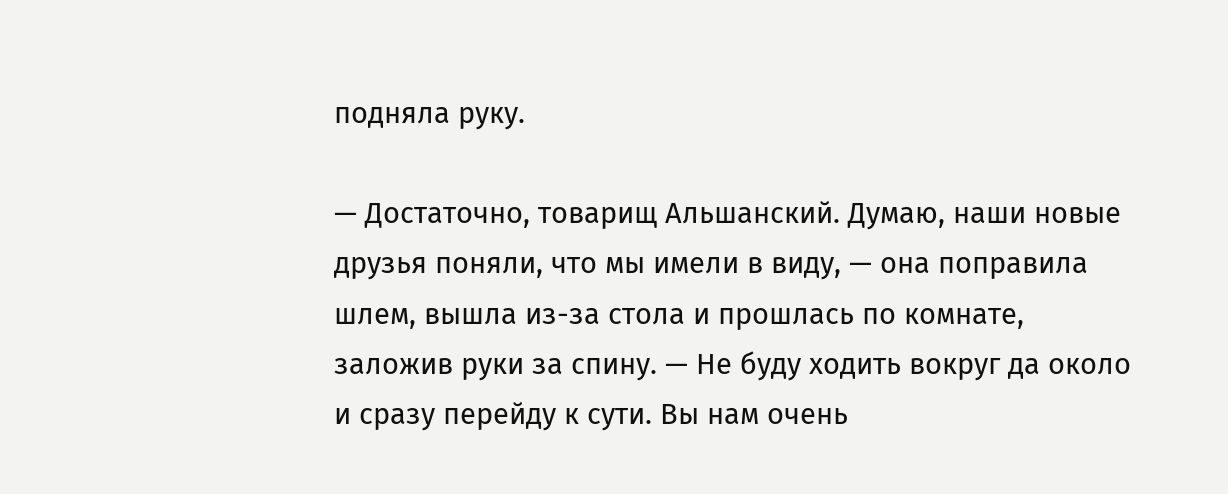подняла руку.

— Достаточно, товарищ Альшанский. Думаю, наши новые друзья поняли, что мы имели в виду, — она поправила шлем, вышла из-за стола и прошлась по комнате, заложив руки за спину. — Не буду ходить вокруг да около и сразу перейду к сути. Вы нам очень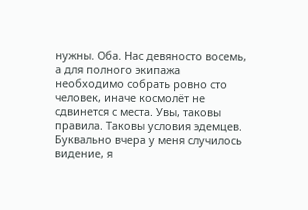нужны. Оба. Нас девяносто восемь, а для полного экипажа необходимо собрать ровно сто человек, иначе космолёт не сдвинется с места. Увы, таковы правила. Таковы условия эдемцев. Буквально вчера у меня случилось видение, я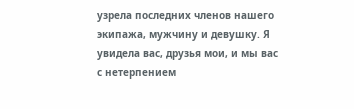узрела последних членов нашего экипажа, мужчину и девушку. Я увидела вас, друзья мои, и мы вас с нетерпением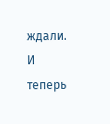ждали. И теперь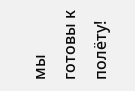мы готовы к полёту!